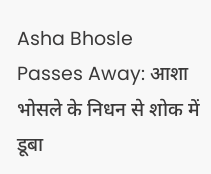Asha Bhosle Passes Away: आशा भोसले के निधन से शोक में डूबा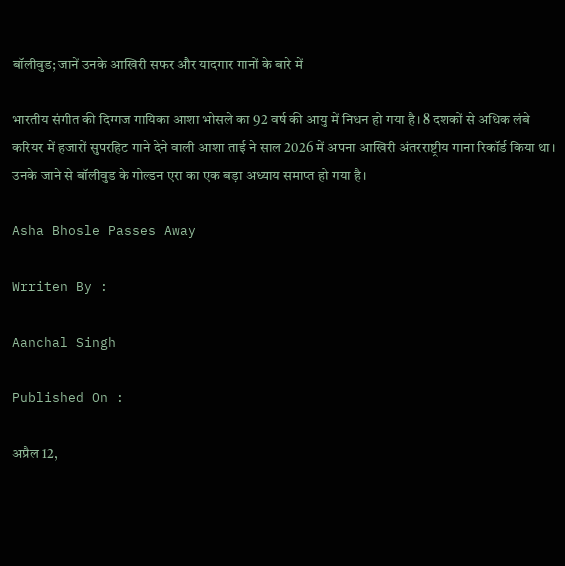बॉलीवुड; जानें उनके आखिरी सफर और यादगार गानों के बारे में

भारतीय संगीत की दिग्गज गायिका आशा भोसले का 92 वर्ष की आयु में निधन हो गया है। 8 दशकों से अधिक लंबे करियर में हजारों सुपरहिट गाने देने वाली आशा ताई ने साल 2026 में अपना आखिरी अंतरराष्ट्रीय गाना रिकॉर्ड किया था। उनके जाने से बॉलीवुड के गोल्डन एरा का एक बड़ा अध्याय समाप्त हो गया है।

Asha Bhosle Passes Away

Wrriten By :

Aanchal Singh

Published On :

अप्रैल 12,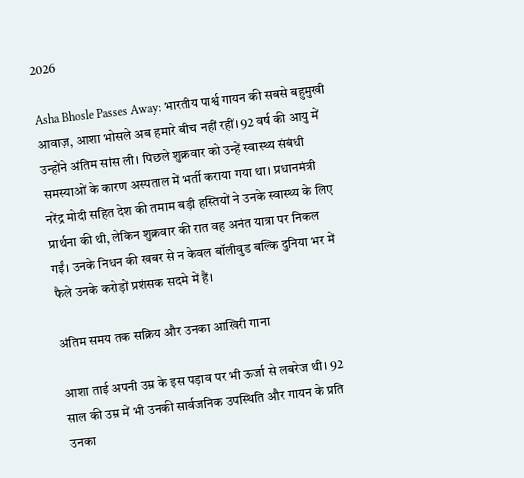2026

Asha Bhosle Passes Away: भारतीय पार्श्व गायन की सबसे बहुमुखी आवाज़, आशा भोसले अब हमारे बीच नहीं रहीं। 92 वर्ष की आयु में उन्होंने अंतिम सांस ली। पिछले शुक्रवार को उन्हें स्वास्थ्य संबंधी समस्याओं के कारण अस्पताल में भर्ती कराया गया था। प्रधानमंत्री नरेंद्र मोदी सहित देश की तमाम बड़ी हस्तियों ने उनके स्वास्थ्य के लिए प्रार्थना की थी, लेकिन शुक्रवार की रात वह अनंत यात्रा पर निकल गईं। उनके निधन की खबर से न केवल बॉलीवुड बल्कि दुनिया भर में फैले उनके करोड़ों प्रशंसक सदमे में हैं।

अंतिम समय तक सक्रिय और उनका आखिरी गाना

आशा ताई अपनी उम्र के इस पड़ाव पर भी ऊर्जा से लबरेज थी। 92 साल की उम्र में भी उनकी सार्वजनिक उपस्थिति और गायन के प्रति उनका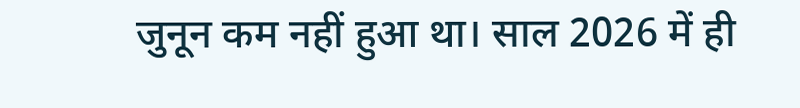जुनून कम नहीं हुआ था। साल 2026 में ही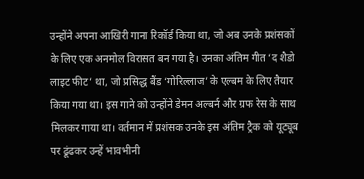उन्होंने अपना आखिरी गाना रिकॉर्ड किया था, जो अब उनके प्रशंसकों के लिए एक अनमोल विरासत बन गया है। उनका अंतिम गीत ‘द शैडो लाइट फीट’ था, जो प्रसिद्ध बैंड ‘गोरिल्लाज’ के एल्बम के लिए तैयार किया गया था। इस गाने को उन्होंने डेमन अल्बर्न और ग्रफ रेस के साथ मिलकर गाया था। वर्तमान में प्रशंसक उनके इस अंतिम ट्रैक को यूट्यूब पर ढूंढकर उन्हें भावभीनी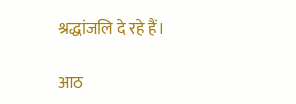श्रद्धांजलि दे रहे हैं।

आठ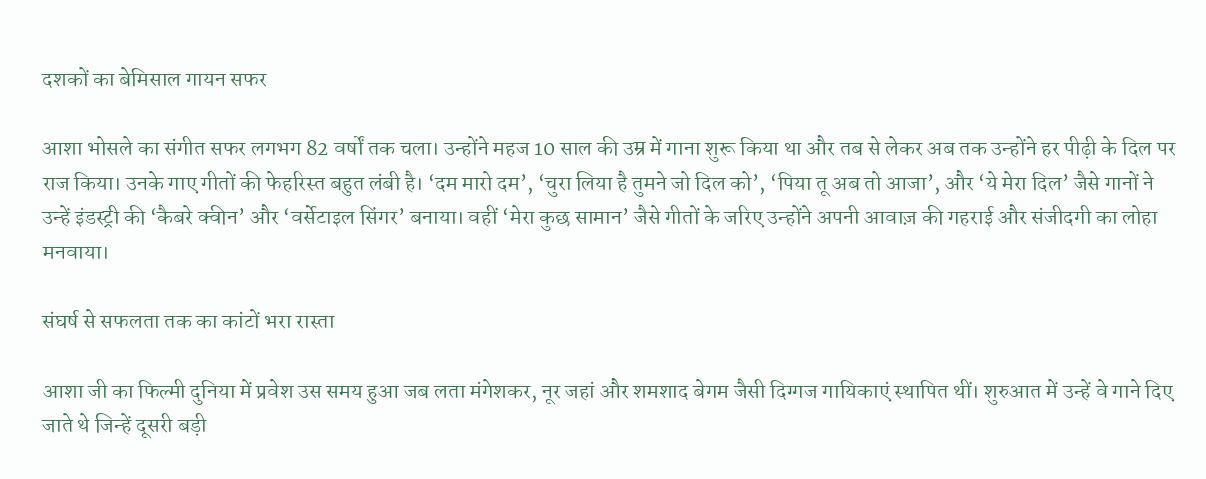दशकों का बेमिसाल गायन सफर

आशा भोसले का संगीत सफर लगभग 82 वर्षों तक चला। उन्होंने महज 10 साल की उम्र में गाना शुरू किया था और तब से लेकर अब तक उन्होंने हर पीढ़ी के दिल पर राज किया। उनके गाए गीतों की फेहरिस्त बहुत लंबी है। ‘दम मारो दम’, ‘चुरा लिया है तुमने जो दिल को’, ‘पिया तू अब तो आजा’, और ‘ये मेरा दिल’ जैसे गानों ने उन्हें इंडस्ट्री की ‘कैबरे क्वीन’ और ‘वर्सेटाइल सिंगर’ बनाया। वहीं ‘मेरा कुछ सामान’ जैसे गीतों के जरिए उन्होंने अपनी आवाज़ की गहराई और संजीदगी का लोहा मनवाया।

संघर्ष से सफलता तक का कांटों भरा रास्ता

आशा जी का फिल्मी दुनिया में प्रवेश उस समय हुआ जब लता मंगेशकर, नूर जहां और शमशाद बेगम जैसी दिग्गज गायिकाएं स्थापित थीं। शुरुआत में उन्हें वे गाने दिए जाते थे जिन्हें दूसरी बड़ी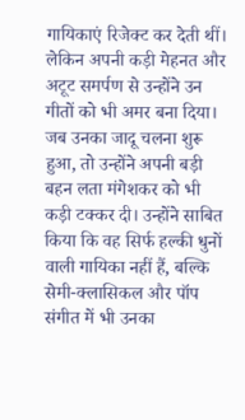गायिकाएं रिजेक्ट कर देती थीं। लेकिन अपनी कड़ी मेहनत और अटूट समर्पण से उन्होंने उन गीतों को भी अमर बना दिया। जब उनका जादू चलना शुरू हुआ, तो उन्होंने अपनी बड़ी बहन लता मंगेशकर को भी कड़ी टक्कर दी। उन्होंने साबित किया कि वह सिर्फ हल्की धुनों वाली गायिका नहीं हैं, बल्कि सेमी-क्लासिकल और पॉप संगीत में भी उनका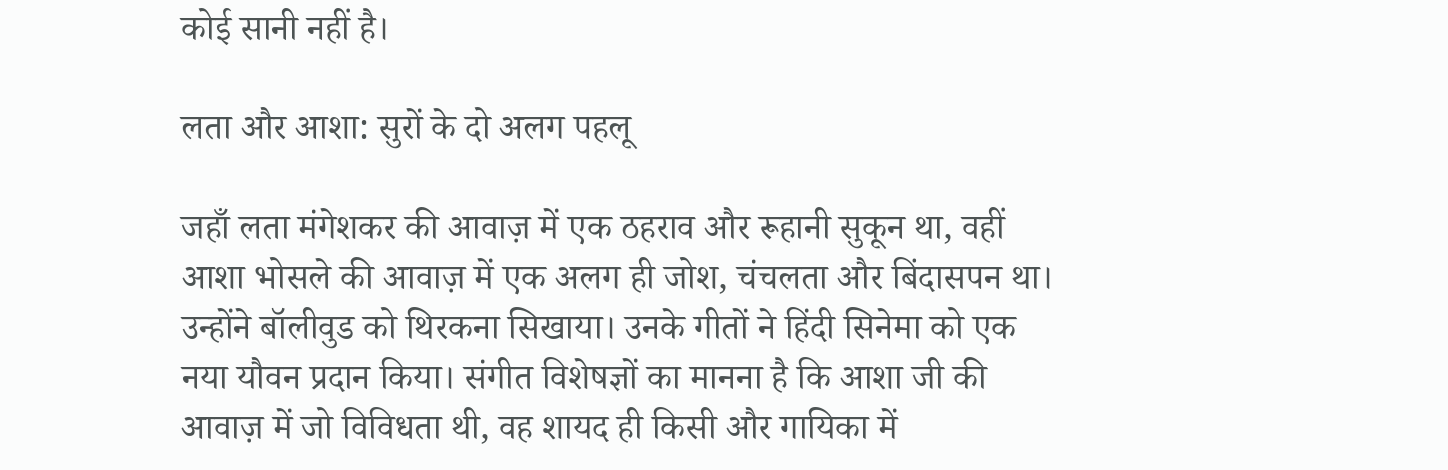कोई सानी नहीं है।

लता और आशा: सुरों के दो अलग पहलू

जहाँ लता मंगेशकर की आवाज़ में एक ठहराव और रूहानी सुकून था, वहीं आशा भोसले की आवाज़ में एक अलग ही जोश, चंचलता और बिंदासपन था। उन्होंने बॉलीवुड को थिरकना सिखाया। उनके गीतों ने हिंदी सिनेमा को एक नया यौवन प्रदान किया। संगीत विशेषज्ञों का मानना है कि आशा जी की आवाज़ में जो विविधता थी, वह शायद ही किसी और गायिका में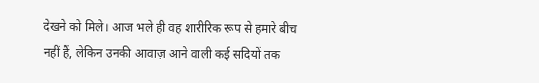देखने को मिले। आज भले ही वह शारीरिक रूप से हमारे बीच नहीं हैं, लेकिन उनकी आवाज़ आने वाली कई सदियों तक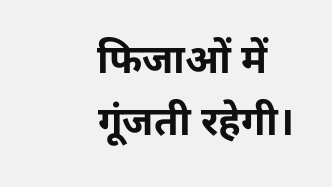फिजाओं में गूंजती रहेगी।